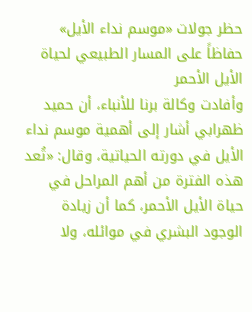حظر جولات «موسم نداء الأيل» حفاظاً على المسار الطبيعي لحياة الأيل الأحمر
وأفادت وكالة برنا للأنباء، أن حميد ظهرابي أشار إلى أهمية موسم نداء الأيل في دورته الحياتية، وقال: «تُعد هذه الفترة من أهم المراحل في حياة الأيل الأحمر، كما أن زيادة الوجود البشري في موائله، ولا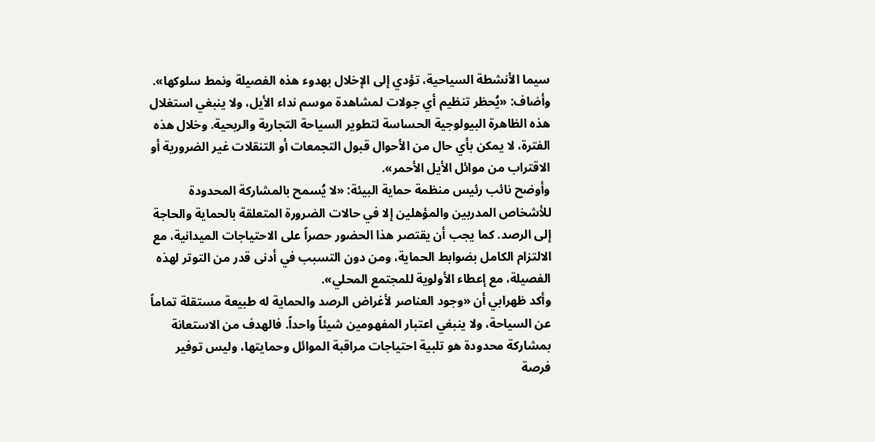سيما الأنشطة السياحية، تؤدي إلى الإخلال بهدوء هذه الفصيلة ونمط سلوكها».
وأضاف: «يُحظر تنظيم أي جولات لمشاهدة موسم نداء الأيل، ولا ينبغي استغلال هذه الظاهرة البيولوجية الحساسة لتطوير السياحة التجارية والربحية. وخلال هذه الفترة، لا يمكن بأي حال من الأحوال قبول التجمعات أو التنقلات غير الضرورية أو الاقتراب من موائل الأيل الأحمر».
وأوضح نائب رئيس منظمة حماية البيئة: «لا يُسمح بالمشاركة المحدودة للأشخاص المدربين والمؤهلين إلا في حالات الضرورة المتعلقة بالحماية والحاجة إلى الرصد. كما يجب أن يقتصر هذا الحضور حصراً على الاحتياجات الميدانية، مع الالتزام الكامل بضوابط الحماية، ومن دون التسبب في أدنى قدر من التوتر لهذه الفصيلة، مع إعطاء الأولوية للمجتمع المحلي».
وأكد ظهرابي أن «وجود العناصر لأغراض الرصد والحماية له طبيعة مستقلة تماماً عن السياحة، ولا ينبغي اعتبار المفهومين شيئاً واحداً. فالهدف من الاستعانة بمشاركة محدودة هو تلبية احتياجات مراقبة الموائل وحمايتها، وليس توفير فرصة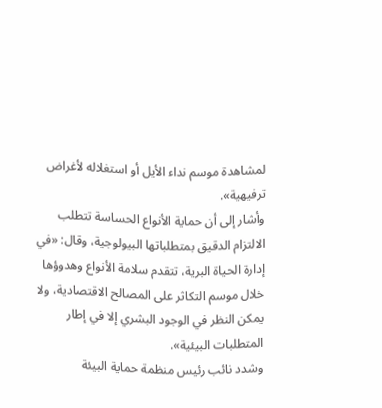لمشاهدة موسم نداء الأيل أو استغلاله لأغراض ترفيهية».
وأشار إلى أن حماية الأنواع الحساسة تتطلب الالتزام الدقيق بمتطلباتها البيولوجية، وقال: «في إدارة الحياة البرية، تتقدم سلامة الأنواع وهدوؤها خلال موسم التكاثر على المصالح الاقتصادية، ولا يمكن النظر في الوجود البشري إلا في إطار المتطلبات البيئية».
وشدد نائب رئيس منظمة حماية البيئة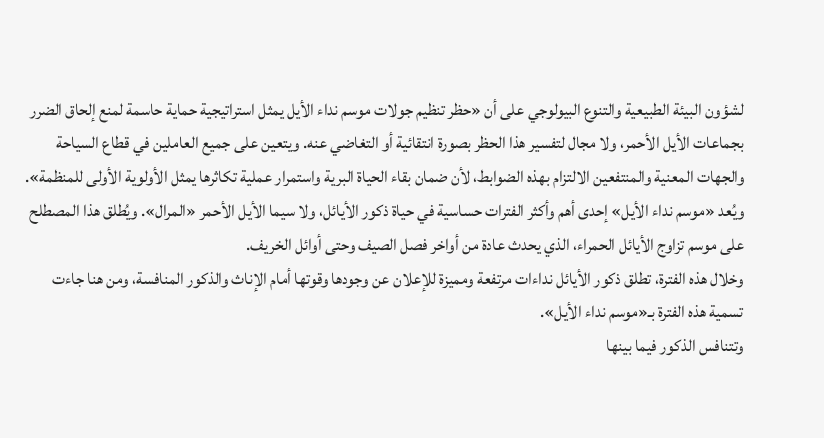لشؤون البيئة الطبيعية والتنوع البيولوجي على أن «حظر تنظيم جولات موسم نداء الأيل يمثل استراتيجية حماية حاسمة لمنع إلحاق الضرر بجماعات الأيل الأحمر، ولا مجال لتفسير هذا الحظر بصورة انتقائية أو التغاضي عنه. ويتعين على جميع العاملين في قطاع السياحة والجهات المعنية والمنتفعين الالتزام بهذه الضوابط، لأن ضمان بقاء الحياة البرية واستمرار عملية تكاثرها يمثل الأولوية الأولى للمنظمة».
ويُعد «موسم نداء الأيل» إحدى أهم وأكثر الفترات حساسية في حياة ذكور الأيائل، ولا سيما الأيل الأحمر «المرال». ويُطلق هذا المصطلح على موسم تزاوج الأيائل الحمراء، الذي يحدث عادة من أواخر فصل الصيف وحتى أوائل الخريف.
وخلال هذه الفترة، تطلق ذكور الأيائل نداءات مرتفعة ومميزة للإعلان عن وجودها وقوتها أمام الإناث والذكور المنافسة، ومن هنا جاءت تسمية هذه الفترة بـ«موسم نداء الأيل».
وتتنافس الذكور فيما بينها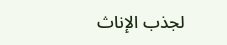لجذب الإناث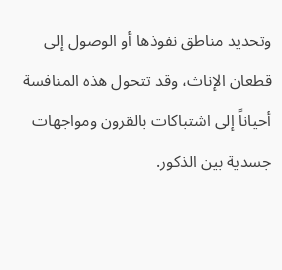وتحديد مناطق نفوذها أو الوصول إلى قطعان الإناث، وقد تتحول هذه المنافسة أحياناً إلى اشتباكات بالقرون ومواجهات جسدية بين الذكور.